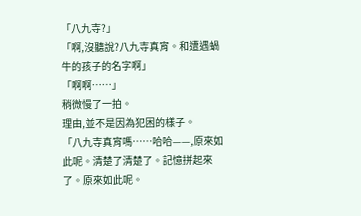「八九寺?」
「啊,沒聽說?八九寺真宵。和遭遇蝸牛的孩子的名字啊」
「啊啊……」
稍微慢了一拍。
理由,並不是因為犯困的樣子。
「八九寺真宵嗎……哈哈——,原來如此呢。清楚了清楚了。記憶拼起來了。原來如此呢。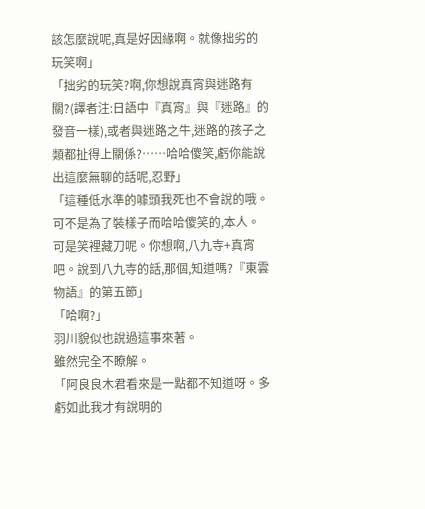該怎麼說呢,真是好因緣啊。就像拙劣的玩笑啊」
「拙劣的玩笑?啊,你想說真宵與迷路有關?(譯者注:日語中『真宵』與『迷路』的發音一樣),或者與迷路之牛,迷路的孩子之類都扯得上關係?……哈哈傻笑,虧你能說出這麼無聊的話呢,忍野」
「這種低水準的噱頭我死也不會說的哦。可不是為了裝樣子而哈哈傻笑的,本人。可是笑裡藏刀呢。你想啊,八九寺+真宵吧。說到八九寺的話,那個,知道嗎?『東雲物語』的第五節」
「哈啊?」
羽川貌似也說過這事來著。
雖然完全不瞭解。
「阿良良木君看來是一點都不知道呀。多虧如此我才有說明的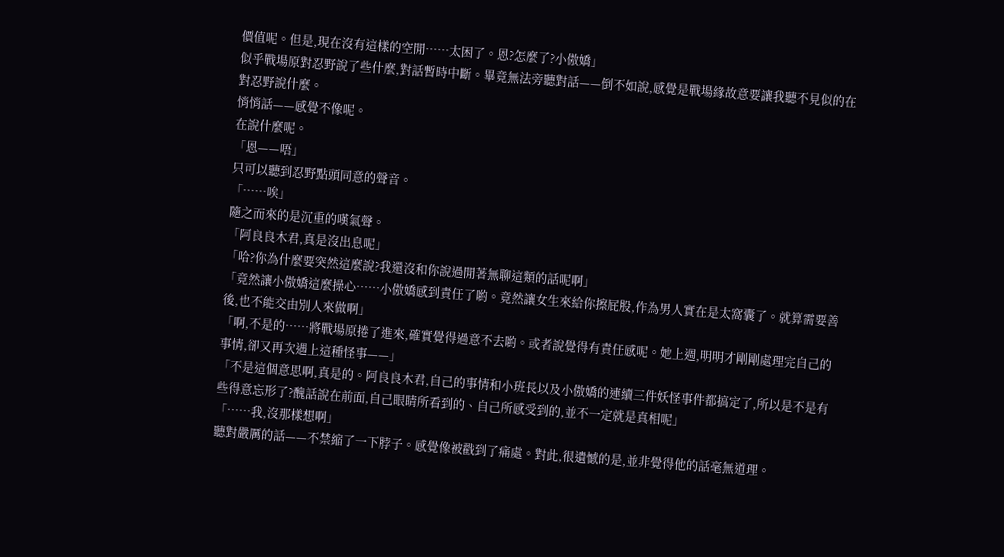價值呢。但是,現在沒有這樣的空閒……太困了。恩?怎麼了?小傲嬌」
似乎戰場原對忍野說了些什麼,對話暫時中斷。畢竟無法旁聽對話——倒不如說,感覺是戰場緣故意要讓我聽不見似的在對忍野說什麼。
悄悄話——感覺不像呢。
在說什麼呢。
「恩——唔」
只可以聽到忍野點頭同意的聲音。
「……唉」
隨之而來的是沉重的嘆氣聲。
「阿良良木君,真是沒出息呢」
「哈?你為什麼要突然這麼說?我還沒和你說過閒著無聊這類的話呢啊」
「竟然讓小傲嬌這麼操心……小傲嬌感到責任了喲。竟然讓女生來給你擦屁股,作為男人實在是太窩囊了。就算需要善後,也不能交由別人來做啊」
「啊,不是的……將戰場原捲了進來,確實覺得過意不去喲。或者說覺得有責任感呢。她上週,明明才剛剛處理完自己的事情,卻又再次遇上這種怪事——」
「不是這個意思啊,真是的。阿良良木君,自己的事情和小班長以及小傲嬌的連續三件妖怪事件都搞定了,所以是不是有些得意忘形了?醜話說在前面,自己眼睛所看到的、自己所感受到的,並不一定就是真相呢」
「……我,沒那樣想啊」
聽對嚴厲的話——不禁縮了一下脖子。感覺像被戳到了痛處。對此,很遺憾的是,並非覺得他的話毫無道理。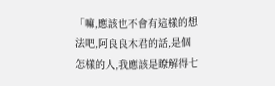「嘛,應該也不會有這樣的想法吧,阿良良木君的話,是個怎樣的人,我應該是瞭解得七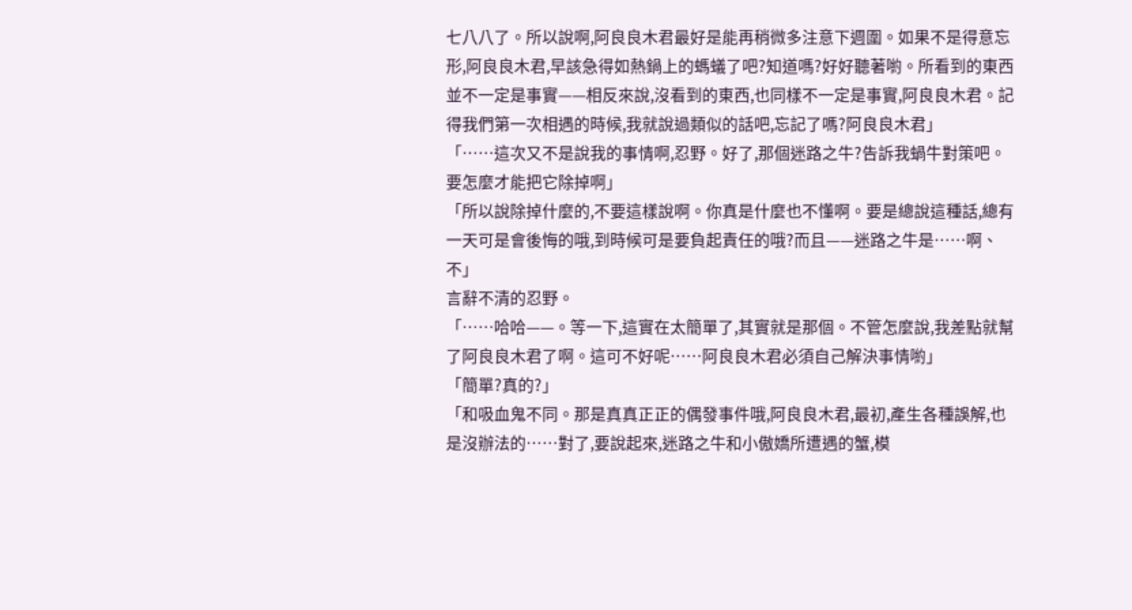七八八了。所以說啊,阿良良木君最好是能再稍微多注意下週圍。如果不是得意忘形,阿良良木君,早該急得如熱鍋上的螞蟻了吧?知道嗎?好好聽著喲。所看到的東西並不一定是事實——相反來說,沒看到的東西,也同樣不一定是事實,阿良良木君。記得我們第一次相遇的時候,我就說過類似的話吧,忘記了嗎?阿良良木君」
「……這次又不是說我的事情啊,忍野。好了,那個迷路之牛?告訴我蝸牛對策吧。要怎麼才能把它除掉啊」
「所以說除掉什麼的,不要這樣說啊。你真是什麼也不懂啊。要是總說這種話,總有一天可是會後悔的哦,到時候可是要負起責任的哦?而且——迷路之牛是……啊、不」
言辭不清的忍野。
「……哈哈——。等一下,這實在太簡單了,其實就是那個。不管怎麼說,我差點就幫了阿良良木君了啊。這可不好呢……阿良良木君必須自己解決事情喲」
「簡單?真的?」
「和吸血鬼不同。那是真真正正的偶發事件哦,阿良良木君,最初,產生各種誤解,也是沒辦法的……對了,要說起來,迷路之牛和小傲嬌所遭遇的蟹,模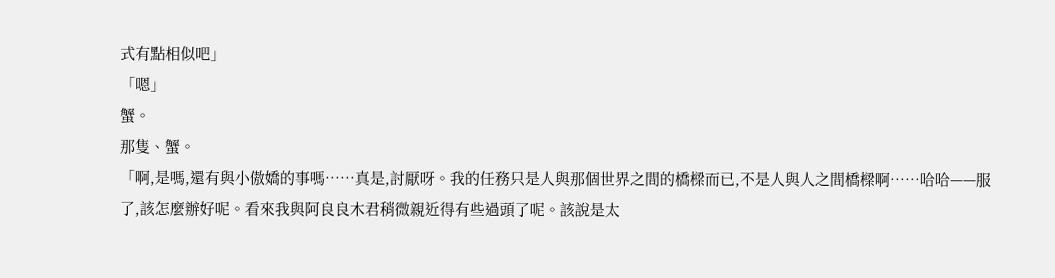式有點相似吧」
「嗯」
蟹。
那隻、蟹。
「啊,是嗎,還有與小傲嬌的事嗎……真是,討厭呀。我的任務只是人與那個世界之間的橋樑而已,不是人與人之間橋樑啊……哈哈——服了,該怎麼辦好呢。看來我與阿良良木君稍微親近得有些過頭了呢。該說是太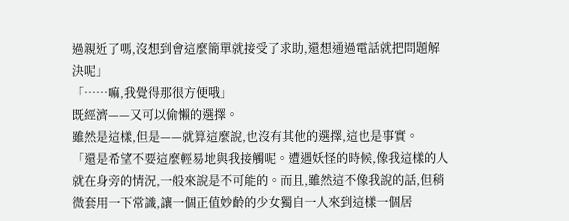過親近了嗎,沒想到會這麼簡單就接受了求助,還想通過電話就把問題解決呢」
「……嘛,我覺得那很方便哦」
既經濟——又可以偷懶的選擇。
雖然是這樣,但是——就算這麼說,也沒有其他的選擇,這也是事實。
「還是希望不要這麼輕易地與我接觸呢。遭遇妖怪的時候,像我這樣的人就在身旁的情況,一般來說是不可能的。而且,雖然這不像我說的話,但稍微套用一下常識,讓一個正值妙齡的少女獨自一人來到這樣一個居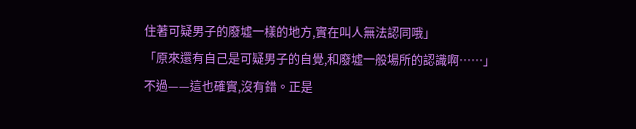住著可疑男子的廢墟一樣的地方,實在叫人無法認同哦」
「原來還有自己是可疑男子的自覺,和廢墟一般場所的認識啊……」
不過——這也確實,沒有錯。正是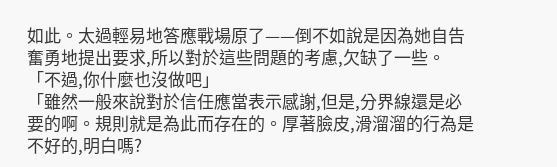如此。太過輕易地答應戰場原了——倒不如說是因為她自告奮勇地提出要求,所以對於這些問題的考慮,欠缺了一些。
「不過,你什麼也沒做吧」
「雖然一般來說對於信任應當表示感謝,但是,分界線還是必要的啊。規則就是為此而存在的。厚著臉皮,滑溜溜的行為是不好的,明白嗎?